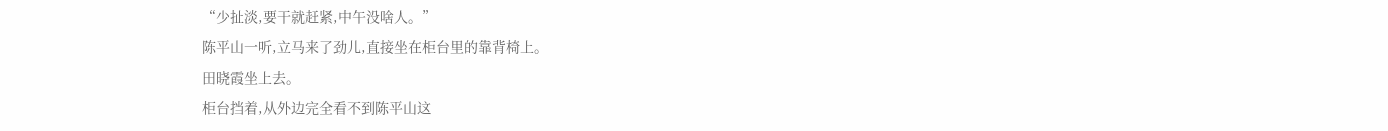“少扯淡,要干就赶紧,中午没啥人。”
陈平山一听,立马来了劲儿,直接坐在柜台里的靠背椅上。
田晓霞坐上去。
柜台挡着,从外边完全看不到陈平山这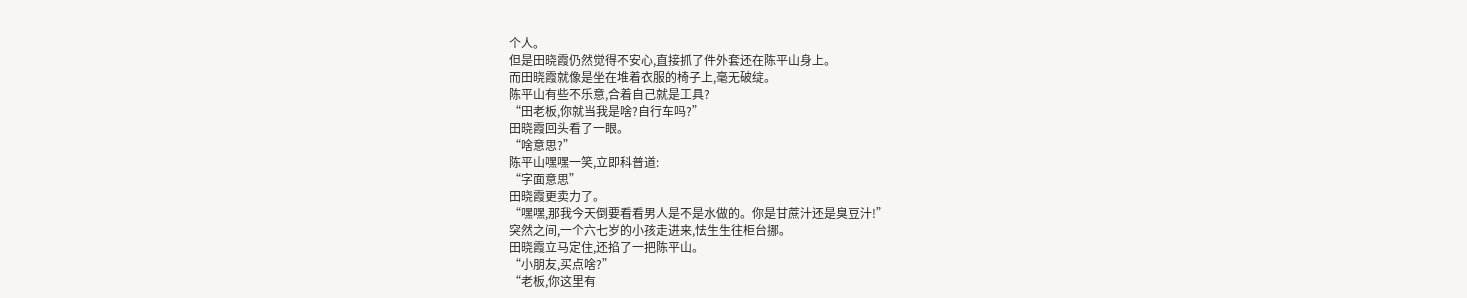个人。
但是田晓霞仍然觉得不安心,直接抓了件外套还在陈平山身上。
而田晓霞就像是坐在堆着衣服的椅子上,毫无破绽。
陈平山有些不乐意,合着自己就是工具?
“田老板,你就当我是啥?自行车吗?”
田晓霞回头看了一眼。
“啥意思?”
陈平山嘿嘿一笑,立即科普道:
“字面意思”
田晓霞更卖力了。
“嘿嘿,那我今天倒要看看男人是不是水做的。你是甘蔗汁还是臭豆汁!”
突然之间,一个六七岁的小孩走进来,怯生生往柜台挪。
田晓霞立马定住,还掐了一把陈平山。
“小朋友,买点啥?”
“老板,你这里有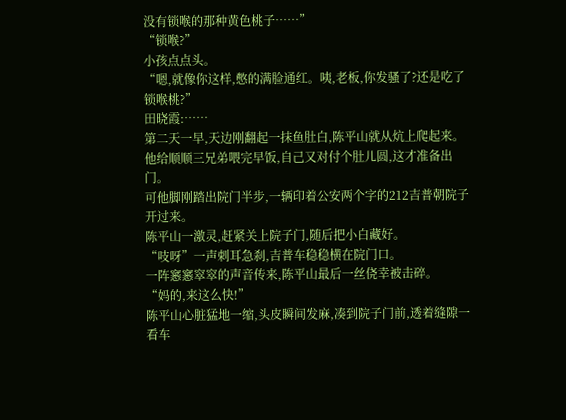没有锁喉的那种黄色桃子……”
“锁喉?”
小孩点点头。
“嗯,就像你这样,憋的满脸通红。咦,老板,你发骚了?还是吃了锁喉桃?”
田晓霞:……
第二天一早,天边刚翻起一抹鱼肚白,陈平山就从炕上爬起来。
他给顺顺三兄弟喂完早饭,自己又对付个肚儿圆,这才准备出门。
可他脚刚踏出院门半步,一辆印着公安两个字的212吉普朝院子开过来。
陈平山一激灵,赶紧关上院子门,随后把小白藏好。
“吱呀”一声刺耳急刹,吉普车稳稳横在院门口。
一阵窸窸窣窣的声音传来,陈平山最后一丝侥幸被击碎。
“妈的,来这么快!”
陈平山心脏猛地一缩,头皮瞬间发麻,凑到院子门前,透着缝隙一看车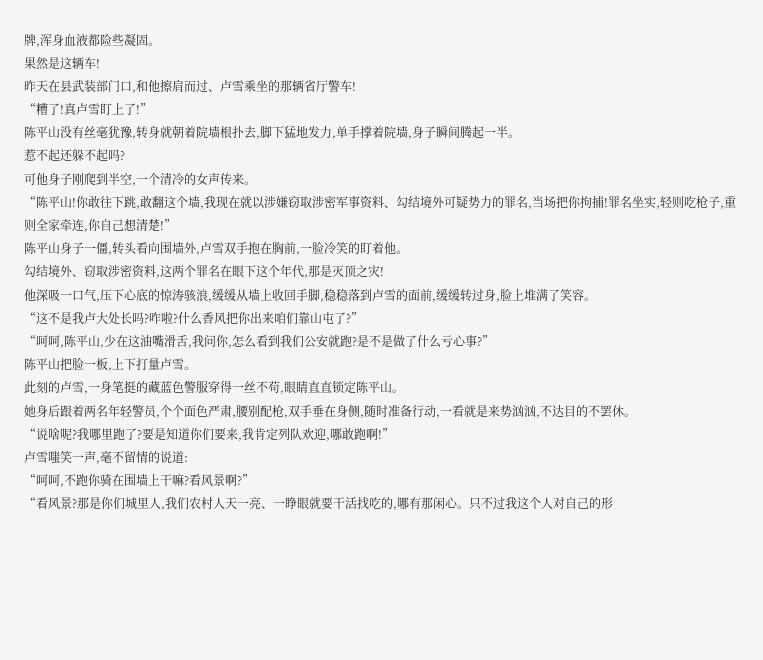牌,浑身血液都险些凝固。
果然是这辆车!
昨天在县武装部门口,和他擦肩而过、卢雪乘坐的那辆省厅警车!
“糟了!真卢雪盯上了!”
陈平山没有丝毫犹豫,转身就朝着院墙根扑去,脚下猛地发力,单手撑着院墙,身子瞬间腾起一半。
惹不起还躲不起吗?
可他身子刚爬到半空,一个清冷的女声传来。
“陈平山!你敢往下跳,敢翻这个墙,我现在就以涉嫌窃取涉密军事资料、勾结境外可疑势力的罪名,当场把你拘捕!罪名坐实,轻则吃枪子,重则全家牵连,你自己想清楚!”
陈平山身子一僵,转头看向围墙外,卢雪双手抱在胸前,一脸冷笑的盯着他。
勾结境外、窃取涉密资料,这两个罪名在眼下这个年代,那是灭顶之灾!
他深吸一口气,压下心底的惊涛骇浪,缓缓从墙上收回手脚,稳稳落到卢雪的面前,缓缓转过身,脸上堆满了笑容。
“这不是我卢大处长吗?咋啦?什么香风把你出来咱们靠山屯了?”
“呵呵,陈平山,少在这油嘴滑舌,我问你,怎么看到我们公安就跑?是不是做了什么亏心事?”
陈平山把脸一板,上下打量卢雪。
此刻的卢雪,一身笔挺的藏蓝色警服穿得一丝不苟,眼睛直直锁定陈平山。
她身后跟着两名年轻警员,个个面色严肃,腰别配枪,双手垂在身侧,随时准备行动,一看就是来势汹汹,不达目的不罢休。
“说啥呢?我哪里跑了?要是知道你们要来,我肯定列队欢迎,哪敢跑啊!”
卢雪嗤笑一声,毫不留情的说道:
“呵呵,不跑你骑在围墙上干嘛?看风景啊?”
“看风景?那是你们城里人,我们农村人天一亮、一睁眼就要干活找吃的,哪有那闲心。只不过我这个人对自己的形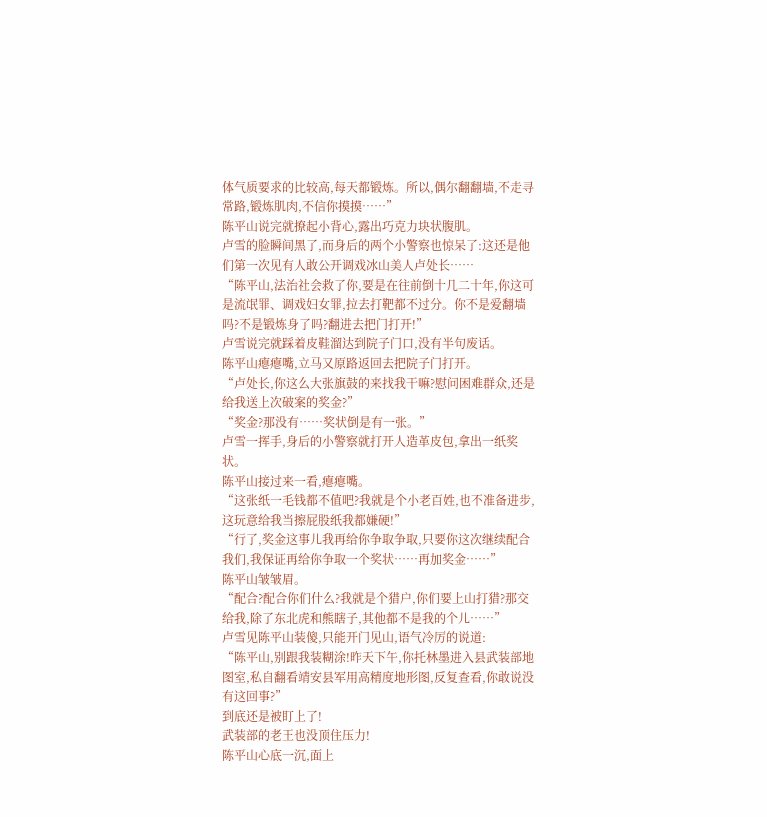体气质要求的比较高,每天都锻炼。所以,偶尔翻翻墙,不走寻常路,锻炼肌肉,不信你摸摸……”
陈平山说完就撩起小背心,露出巧克力块状腹肌。
卢雪的脸瞬间黑了,而身后的两个小警察也惊呆了:这还是他们第一次见有人敢公开调戏冰山美人卢处长……
“陈平山,法治社会救了你,要是在往前倒十几二十年,你这可是流氓罪、调戏妇女罪,拉去打靶都不过分。你不是爱翻墙吗?不是锻炼身了吗?翻进去把门打开!”
卢雪说完就踩着皮鞋溜达到院子门口,没有半句废话。
陈平山瘪瘪嘴,立马又原路返回去把院子门打开。
“卢处长,你这么大张旗鼓的来找我干嘛?慰问困难群众,还是给我送上次破案的奖金?”
“奖金?那没有……奖状倒是有一张。”
卢雪一挥手,身后的小警察就打开人造革皮包,拿出一纸奖状。
陈平山接过来一看,瘪瘪嘴。
“这张纸一毛钱都不值吧?我就是个小老百姓,也不准备进步,这玩意给我当擦屁股纸我都嫌硬!”
“行了,奖金这事儿我再给你争取争取,只要你这次继续配合我们,我保证再给你争取一个奖状……再加奖金……”
陈平山皱皱眉。
“配合?配合你们什么?我就是个猎户,你们要上山打猎?那交给我,除了东北虎和熊瞎子,其他都不是我的个儿……”
卢雪见陈平山装傻,只能开门见山,语气冷厉的说道:
“陈平山,别跟我装糊涂!昨天下午,你托林墨进入县武装部地图室,私自翻看靖安县军用高精度地形图,反复查看,你敢说没有这回事?”
到底还是被盯上了!
武装部的老王也没顶住压力!
陈平山心底一沉,面上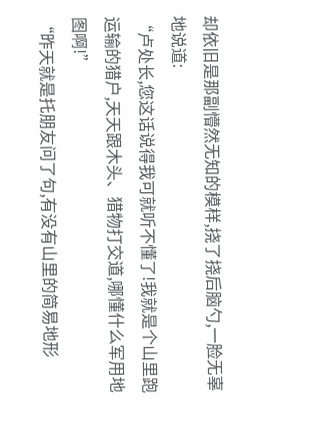却依旧是那副懵然无知的模样,挠了挠后脑勺,一脸无辜地说道:
“卢处长,您这话说得我可就听不懂了!我就是个山里跑运输的猎户,天天跟木头、猎物打交道,哪懂什么军用地图啊!”
“昨天就是托朋友问了句,有没有山里的简易地形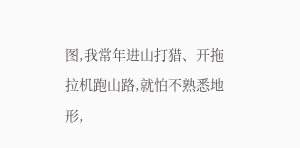图,我常年进山打猎、开拖拉机跑山路,就怕不熟悉地形,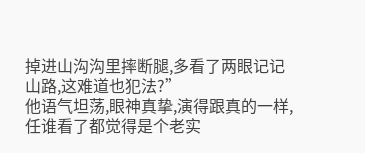掉进山沟沟里摔断腿,多看了两眼记记山路,这难道也犯法?”
他语气坦荡,眼神真挚,演得跟真的一样,任谁看了都觉得是个老实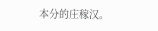本分的庄稼汉。